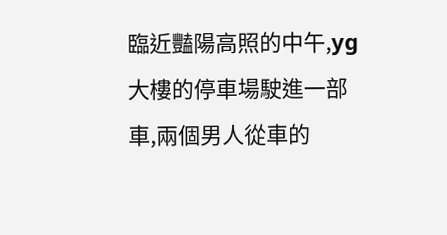臨近豔陽高照的中午,yg大樓的停車場駛進一部車,兩個男人從車的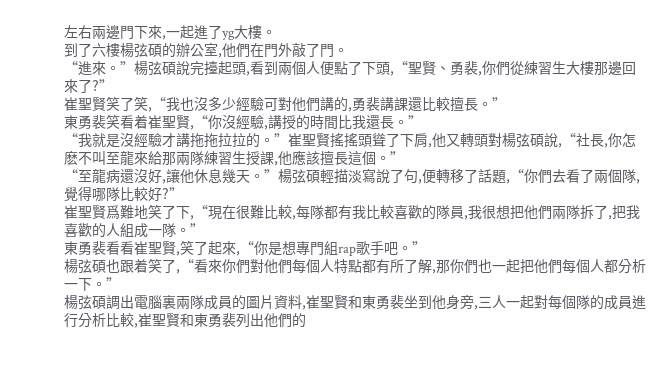左右兩邊門下來,一起進了yg大樓。
到了六樓楊弦碩的辦公室,他們在門外敲了門。
“進來。”楊弦碩說完擡起頭,看到兩個人便點了下頭,“聖賢、勇裴,你們從練習生大樓那邊回來了?”
崔聖賢笑了笑,“我也沒多少經驗可對他們講的,勇裴講課還比較擅長。”
東勇裴笑看着崔聖賢,“你沒經驗,講授的時間比我還長。”
“我就是沒經驗才講拖拖拉拉的。”崔聖賢搖搖頭聳了下肩,他又轉頭對楊弦碩說,“社長,你怎麽不叫至龍來給那兩隊練習生授課,他應該擅長這個。”
“至龍病還沒好,讓他休息幾天。”楊弦碩輕描淡寫說了句,便轉移了話題,“你們去看了兩個隊,覺得哪隊比較好?”
崔聖賢爲難地笑了下,“現在很難比較,每隊都有我比較喜歡的隊員,我很想把他們兩隊拆了,把我喜歡的人組成一隊。”
東勇裴看看崔聖賢,笑了起來,“你是想專門組rap歌手吧。”
楊弦碩也跟着笑了,“看來你們對他們每個人特點都有所了解,那你們也一起把他們每個人都分析一下。”
楊弦碩調出電腦裏兩隊成員的圖片資料,崔聖賢和東勇裴坐到他身旁,三人一起對每個隊的成員進行分析比較,崔聖賢和東勇裴列出他們的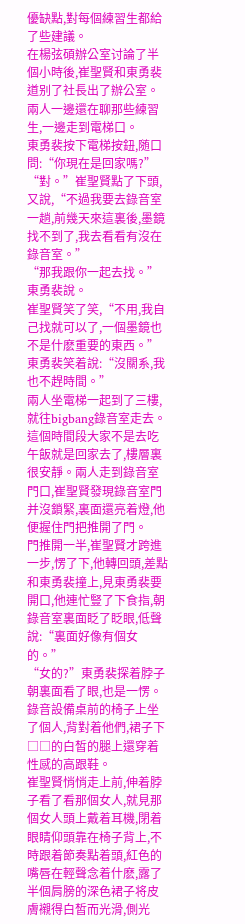優缺點,對每個練習生都給了些建議。
在楊弦碩辦公室讨論了半個小時後,崔聖賢和東勇裴道别了社長出了辦公室。
兩人一邊還在聊那些練習生,一邊走到電梯口。
東勇裴按下電梯按鈕,随口問:“你現在是回家嗎?”
“對。”崔聖賢點了下頭,又說,“不過我要去錄音室一趟,前幾天來這裏後,墨鏡找不到了,我去看看有沒在錄音室。”
“那我跟你一起去找。”東勇裴說。
崔聖賢笑了笑,“不用,我自己找就可以了,一個墨鏡也不是什麽重要的東西。”
東勇裴笑着說:“沒關系,我也不趕時間。”
兩人坐電梯一起到了三樓,就往bigbang錄音室走去。
這個時間段大家不是去吃午飯就是回家去了,樓層裏很安靜。兩人走到錄音室門口,崔聖賢發現錄音室門并沒鎖緊,裏面還亮着燈,他便握住門把推開了門。
門推開一半,崔聖賢才跨進一步,愣了下,他轉回頭,差點和東勇裴撞上,見東勇裴要開口,他連忙豎了下食指,朝錄音室裏面眨了眨眼,低聲說:“裏面好像有個女的。”
“女的?”東勇裴探着脖子朝裏面看了眼,也是一愣。
錄音設備桌前的椅子上坐了個人,背對着他們,裙子下□□的白皙的腿上還穿着性感的高跟鞋。
崔聖賢悄悄走上前,伸着脖子看了看那個女人,就見那個女人頭上戴着耳機,閉着眼睛仰頭靠在椅子背上,不時跟着節奏點着頭,紅色的嘴唇在輕聲念着什麽,露了半個肩膀的深色裙子将皮膚襯得白皙而光滑,側光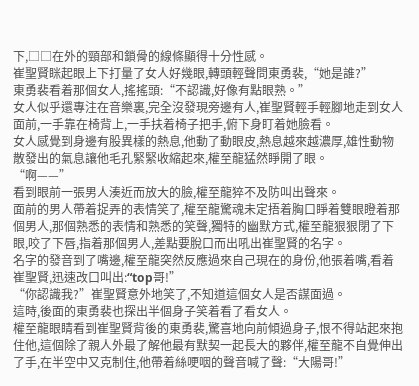下,□□在外的頸部和鎖骨的線條顯得十分性感。
崔聖賢眯起眼上下打量了女人好幾眼,轉頭輕聲問東勇裴,“她是誰?”
東勇裴看着那個女人,搖搖頭:“不認識,好像有點眼熟。”
女人似乎還專注在音樂裏,完全沒發現旁邊有人,崔聖賢輕手輕腳地走到女人面前,一手靠在椅背上,一手扶着椅子把手,俯下身盯着她臉看。
女人感覺到身邊有股異樣的熱息,他動了動眼皮,熱息越來越濃厚,雄性動物散發出的氣息讓他毛孔緊緊收縮起來,權至龍猛然睜開了眼。
“啊——”
看到眼前一張男人湊近而放大的臉,權至龍猝不及防叫出聲來。
面前的男人帶着捉弄的表情笑了,權至龍驚魂未定捂着胸口睜着雙眼瞪着那個男人,那個熟悉的表情和熟悉的笑聲,獨特的幽默方式,權至龍狠狠閉了下眼,咬了下唇,指着那個男人,差點要脫口而出吼出崔聖賢的名字。
名字的發音到了嘴邊,權至龍突然反應過來自己現在的身份,他張着嘴,看着崔聖賢,迅速改口叫出:“top哥!”
“你認識我?”崔聖賢意外地笑了,不知道這個女人是否謀面過。
這時,後面的東勇裴也探出半個身子笑着看了看女人。
權至龍眼睛看到崔聖賢背後的東勇裴,驚喜地向前傾過身子,恨不得站起來抱住他,這個除了親人外最了解他最有默契一起長大的夥伴,權至龍不自覺伸出了手,在半空中又克制住,他帶着絲哽咽的聲音喊了聲:“大陽哥!”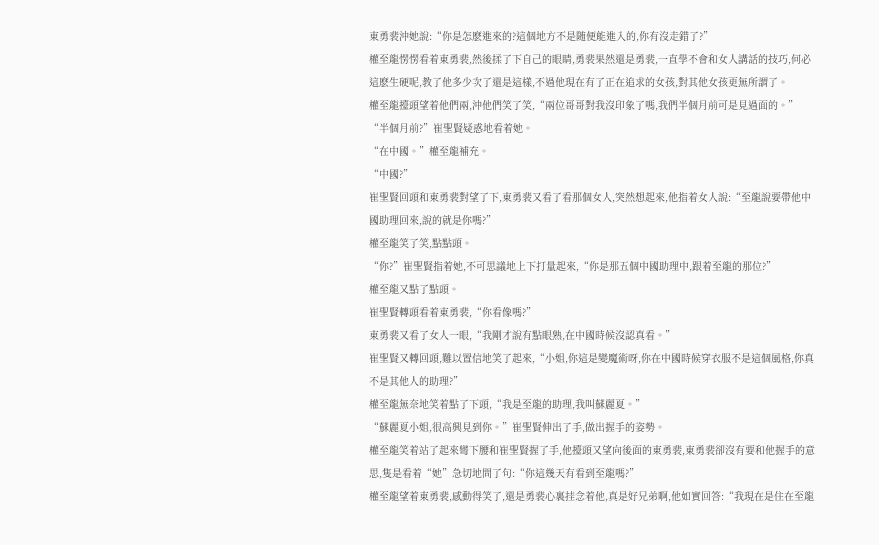東勇裴沖她說:“你是怎麽進來的?這個地方不是随便能進入的,你有沒走錯了?”
權至龍愣愣看着東勇裴,然後揉了下自己的眼睛,勇裴果然還是勇裴,一直學不會和女人講話的技巧,何必這麽生硬呢,教了他多少次了還是這樣,不過他現在有了正在追求的女孩,對其他女孩更無所謂了。
權至龍擡頭望着他們兩,沖他們笑了笑,“兩位哥哥對我沒印象了嗎,我們半個月前可是見過面的。”
“半個月前?”崔聖賢疑惑地看着她。
“在中國。”權至龍補充。
“中國?”
崔聖賢回頭和東勇裴對望了下,東勇裴又看了看那個女人,突然想起來,他指着女人說:“至龍說要帶他中國助理回來,說的就是你嗎?”
權至龍笑了笑,點點頭。
“你?”崔聖賢指着她,不可思議地上下打量起來,“你是那五個中國助理中,跟着至龍的那位?”
權至龍又點了點頭。
崔聖賢轉頭看着東勇裴,“你看像嗎?”
東勇裴又看了女人一眼,“我剛才說有點眼熟,在中國時候沒認真看。”
崔聖賢又轉回頭,難以置信地笑了起來,“小姐,你這是變魔術呀,你在中國時候穿衣服不是這個風格,你真不是其他人的助理?”
權至龍無奈地笑着點了下頭,“我是至龍的助理,我叫蘇麗夏。”
“蘇麗夏小姐,很高興見到你。”崔聖賢伸出了手,做出握手的姿勢。
權至龍笑着站了起來彎下腰和崔聖賢握了手,他擡頭又望向後面的東勇裴,東勇裴卻沒有要和他握手的意思,隻是看着“她”急切地問了句:“你這幾天有看到至龍嗎?”
權至龍望着東勇裴,感動得笑了,還是勇裴心裏挂念着他,真是好兄弟啊,他如實回答:“我現在是住在至龍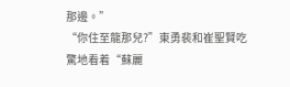那邊。”
“你住至龍那兒?”東勇裴和崔聖賢吃驚地看着“蘇麗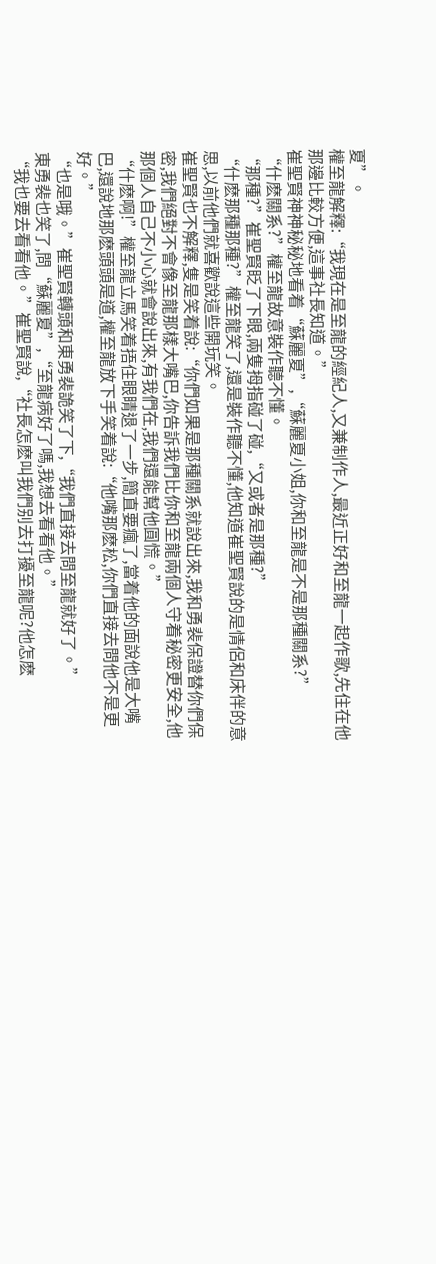夏”。
權至龍解釋:“我現在是至龍的經紀人,又兼制作人,最近正好和至龍一起作歌,先住在他那邊比較方便,這事社長知道。”
崔聖賢神神秘秘地看着“蘇麗夏”,“蘇麗夏小姐,你和至龍是不是那種關系?”
“什麽關系?”權至龍故意裝作聽不懂。
“那種?”崔聖賢眨了下眼,兩隻拇指碰了碰,“又或者是那種?”
“什麽那種那種?”權至龍笑了,還是裝作聽不懂,他知道崔聖賢說的是情侶和床伴的意思,以前他們就喜歡說這些開玩笑。
崔聖賢也不解釋,隻是笑着說:“你們如果是那種關系就說出來,我和勇裴保證替你們保密,我們絕對不會像至龍那樣大嘴巴,你告訴我們比你和至龍兩個人守着秘密更安全,他那個人自己不小心就會說出來,有我們在,我們還能幫他圓慌。”
“什麽啊!”權至龍立馬笑着捂住眼睛退了一步,簡直要瘋了,當着他的面說他是大嘴巴,還說地那麽頭頭是道,權至龍放下手笑着說:“他嘴那麽松,你們直接去問他不是更好。”
“也是哦。”崔聖賢轉頭和東勇裴詭笑了下,“我們直接去問至龍就好了。”
東勇裴也笑了,問“蘇麗夏”,“至龍病好了嗎,我想去看看他。”
“我也要去看看他。”崔聖賢說,“社長怎麽叫我們别去打擾至龍呢?他怎麽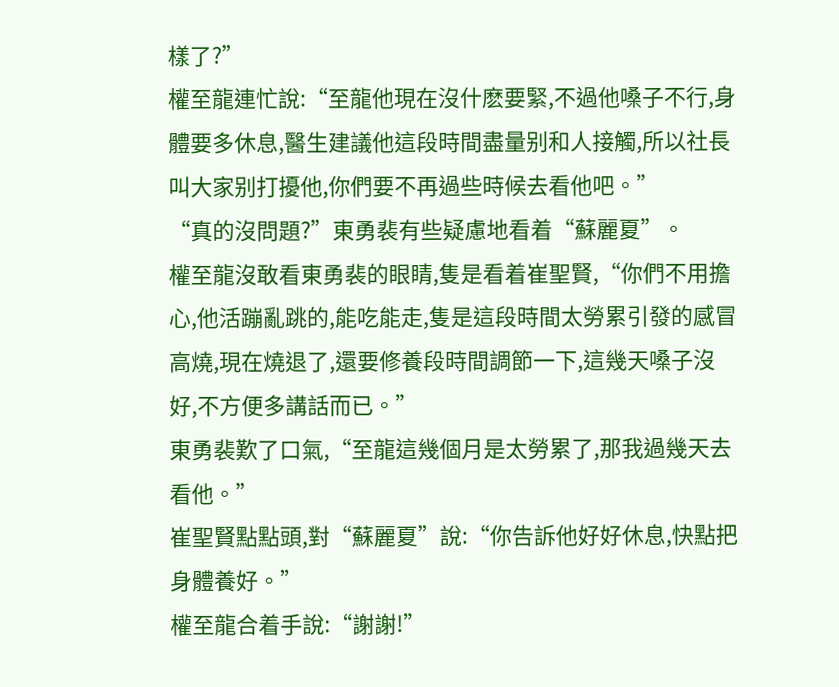樣了?”
權至龍連忙說:“至龍他現在沒什麽要緊,不過他嗓子不行,身體要多休息,醫生建議他這段時間盡量别和人接觸,所以社長叫大家别打擾他,你們要不再過些時候去看他吧。”
“真的沒問題?”東勇裴有些疑慮地看着“蘇麗夏”。
權至龍沒敢看東勇裴的眼睛,隻是看着崔聖賢,“你們不用擔心,他活蹦亂跳的,能吃能走,隻是這段時間太勞累引發的感冒高燒,現在燒退了,還要修養段時間調節一下,這幾天嗓子沒好,不方便多講話而已。”
東勇裴歎了口氣,“至龍這幾個月是太勞累了,那我過幾天去看他。”
崔聖賢點點頭,對“蘇麗夏”說:“你告訴他好好休息,快點把身體養好。”
權至龍合着手說:“謝謝!”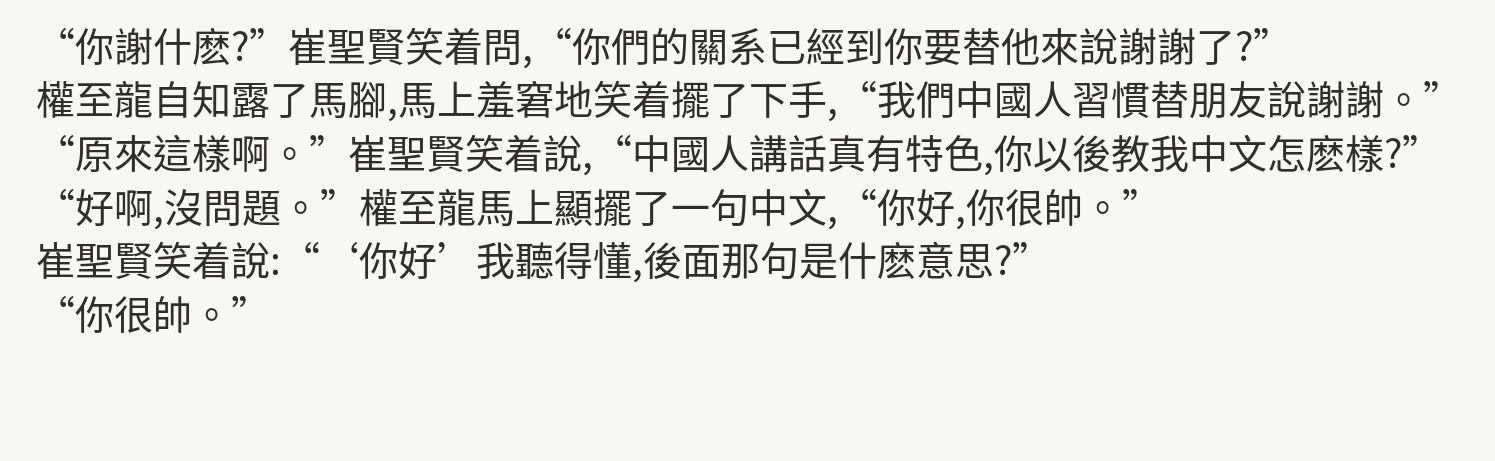“你謝什麽?”崔聖賢笑着問,“你們的關系已經到你要替他來說謝謝了?”
權至龍自知露了馬腳,馬上羞窘地笑着擺了下手,“我們中國人習慣替朋友說謝謝。”
“原來這樣啊。”崔聖賢笑着說,“中國人講話真有特色,你以後教我中文怎麽樣?”
“好啊,沒問題。”權至龍馬上顯擺了一句中文,“你好,你很帥。”
崔聖賢笑着說:“‘你好’我聽得懂,後面那句是什麽意思?”
“你很帥。”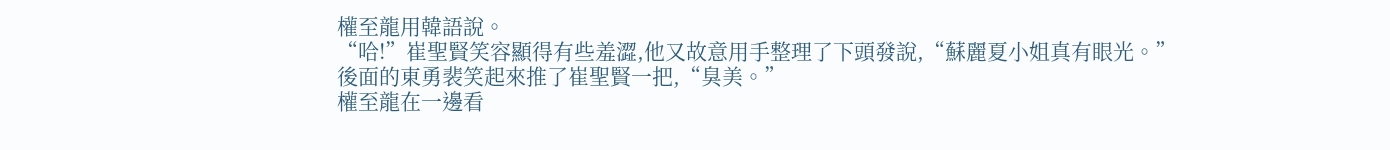權至龍用韓語說。
“哈!”崔聖賢笑容顯得有些羞澀,他又故意用手整理了下頭發說,“蘇麗夏小姐真有眼光。”
後面的東勇裴笑起來推了崔聖賢一把,“臭美。”
權至龍在一邊看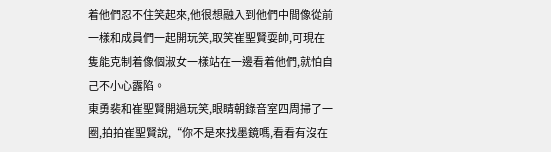着他們忍不住笑起來,他很想融入到他們中間像從前一樣和成員們一起開玩笑,取笑崔聖賢耍帥,可現在隻能克制着像個淑女一樣站在一邊看着他們,就怕自己不小心露陷。
東勇裴和崔聖賢開過玩笑,眼睛朝錄音室四周掃了一圈,拍拍崔聖賢說,“你不是來找墨鏡嗎,看看有沒在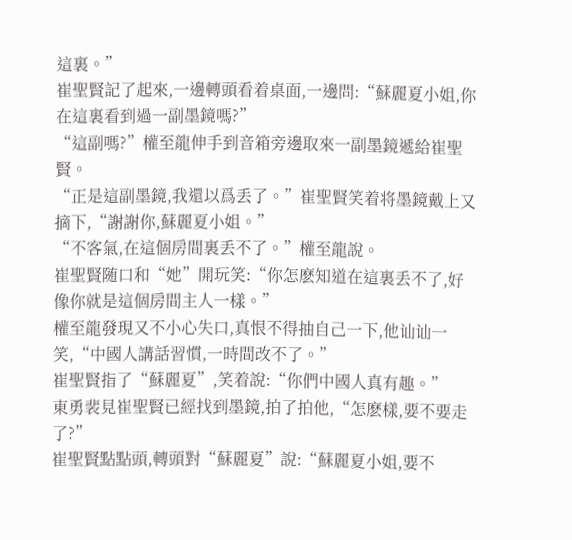這裏。”
崔聖賢記了起來,一邊轉頭看着桌面,一邊問:“蘇麗夏小姐,你在這裏看到過一副墨鏡嗎?”
“這副嗎?”權至龍伸手到音箱旁邊取來一副墨鏡遞給崔聖賢。
“正是這副墨鏡,我還以爲丢了。”崔聖賢笑着将墨鏡戴上又摘下,“謝謝你,蘇麗夏小姐。”
“不客氣,在這個房間裏丢不了。”權至龍說。
崔聖賢随口和“她”開玩笑:“你怎麽知道在這裏丢不了,好像你就是這個房間主人一樣。”
權至龍發現又不小心失口,真恨不得抽自己一下,他讪讪一笑,“中國人講話習慣,一時間改不了。”
崔聖賢指了“蘇麗夏”,笑着說:“你們中國人真有趣。”
東勇裴見崔聖賢已經找到墨鏡,拍了拍他,“怎麽樣,要不要走了?”
崔聖賢點點頭,轉頭對“蘇麗夏”說:“蘇麗夏小姐,要不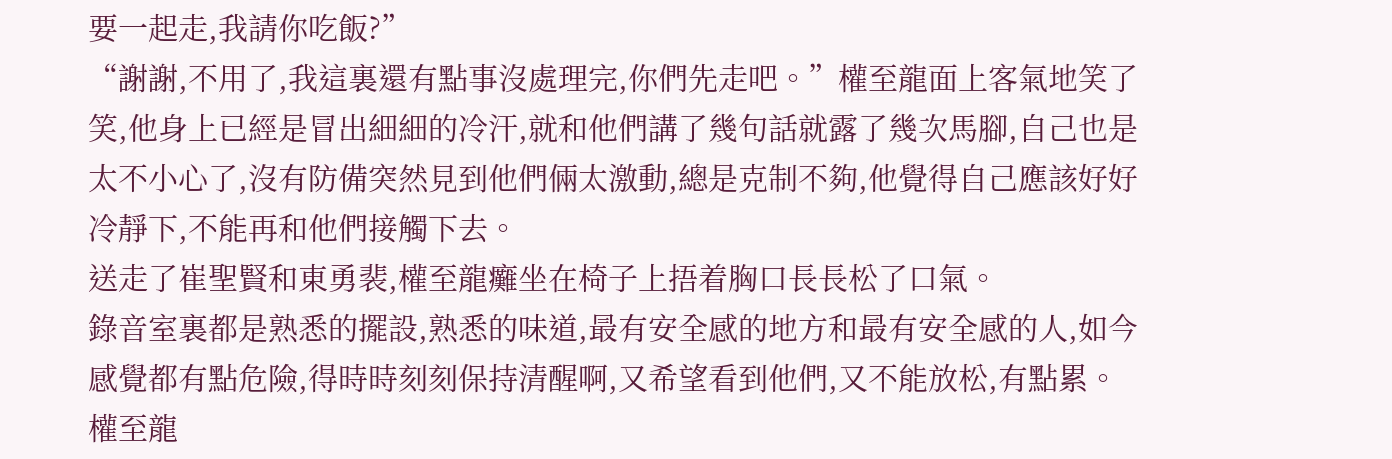要一起走,我請你吃飯?”
“謝謝,不用了,我這裏還有點事沒處理完,你們先走吧。”權至龍面上客氣地笑了笑,他身上已經是冒出細細的冷汗,就和他們講了幾句話就露了幾次馬腳,自己也是太不小心了,沒有防備突然見到他們倆太激動,總是克制不夠,他覺得自己應該好好冷靜下,不能再和他們接觸下去。
送走了崔聖賢和東勇裴,權至龍癱坐在椅子上捂着胸口長長松了口氣。
錄音室裏都是熟悉的擺設,熟悉的味道,最有安全感的地方和最有安全感的人,如今感覺都有點危險,得時時刻刻保持清醒啊,又希望看到他們,又不能放松,有點累。
權至龍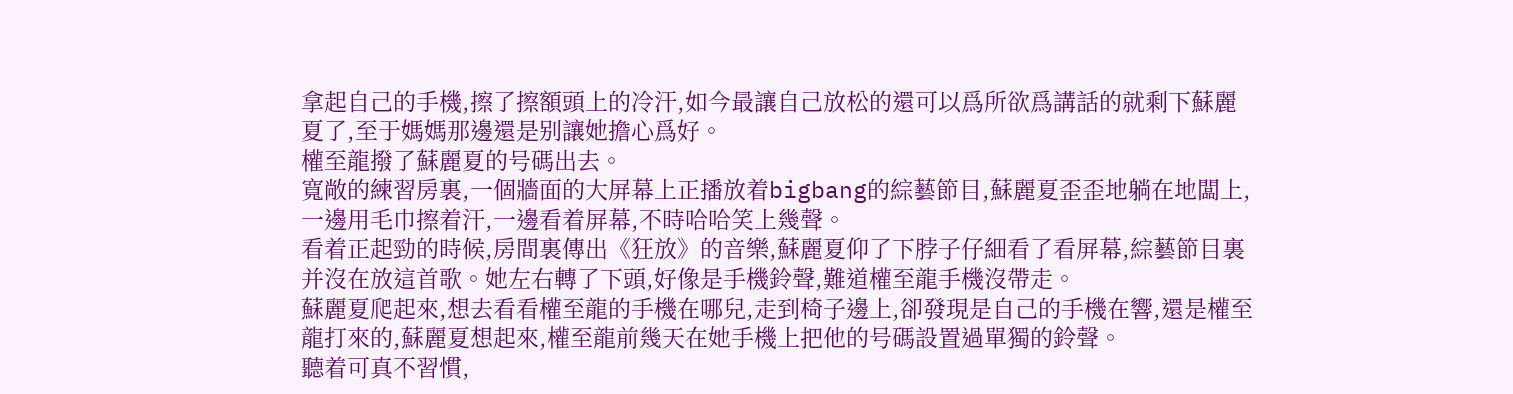拿起自己的手機,擦了擦額頭上的冷汗,如今最讓自己放松的還可以爲所欲爲講話的就剩下蘇麗夏了,至于媽媽那邊還是别讓她擔心爲好。
權至龍撥了蘇麗夏的号碼出去。
寬敞的練習房裏,一個牆面的大屏幕上正播放着bigbang的綜藝節目,蘇麗夏歪歪地躺在地闆上,一邊用毛巾擦着汗,一邊看着屏幕,不時哈哈笑上幾聲。
看着正起勁的時候,房間裏傳出《狂放》的音樂,蘇麗夏仰了下脖子仔細看了看屏幕,綜藝節目裏并沒在放這首歌。她左右轉了下頭,好像是手機鈴聲,難道權至龍手機沒帶走。
蘇麗夏爬起來,想去看看權至龍的手機在哪兒,走到椅子邊上,卻發現是自己的手機在響,還是權至龍打來的,蘇麗夏想起來,權至龍前幾天在她手機上把他的号碼設置過單獨的鈴聲。
聽着可真不習慣,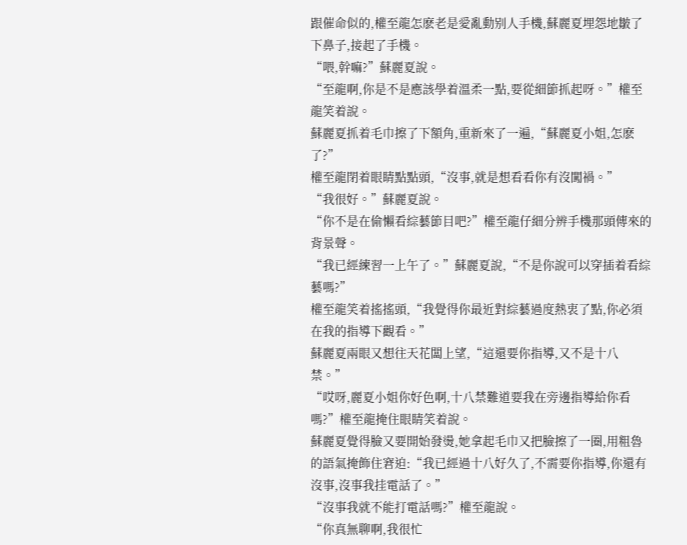跟催命似的,權至龍怎麽老是愛亂動别人手機,蘇麗夏埋怨地皺了下鼻子,接起了手機。
“喂,幹嘛?”蘇麗夏說。
“至龍啊,你是不是應該學着溫柔一點,要從細節抓起呀。”權至龍笑着說。
蘇麗夏抓着毛巾擦了下額角,重新來了一遍,“蘇麗夏小姐,怎麽了?”
權至龍閉着眼睛點點頭,“沒事,就是想看看你有沒闖禍。”
“我很好。”蘇麗夏說。
“你不是在偷懶看綜藝節目吧?”權至龍仔細分辨手機那頭傳來的背景聲。
“我已經練習一上午了。”蘇麗夏說,“不是你說可以穿插着看綜藝嗎?”
權至龍笑着搖搖頭,“我覺得你最近對綜藝過度熱衷了點,你必須在我的指導下觀看。”
蘇麗夏兩眼又想往天花闆上望,“這還要你指導,又不是十八禁。”
“哎呀,麗夏小姐你好色啊,十八禁難道要我在旁邊指導給你看嗎?”權至龍掩住眼睛笑着說。
蘇麗夏覺得臉又要開始發燙,她拿起毛巾又把臉擦了一圈,用粗魯的語氣掩飾住窘迫:“我已經過十八好久了,不需要你指導,你還有沒事,沒事我挂電話了。”
“沒事我就不能打電話嗎?”權至龍說。
“你真無聊啊,我很忙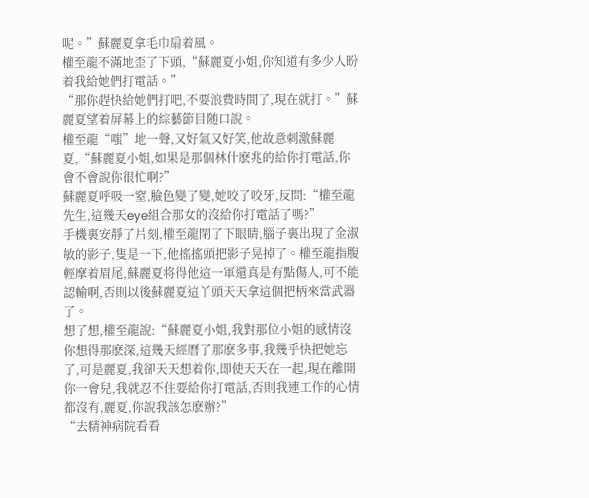呢。”蘇麗夏拿毛巾扇着風。
權至龍不滿地歪了下頭,“蘇麗夏小姐,你知道有多少人盼着我給她們打電話。”
“那你趕快給她們打吧,不要浪費時間了,現在就打。”蘇麗夏望着屏幕上的綜藝節目随口說。
權至龍“嗤”地一聲,又好氣又好笑,他故意刺激蘇麗夏,“蘇麗夏小姐,如果是那個林什麽兆的給你打電話,你會不會說你很忙啊?”
蘇麗夏呼吸一窒,臉色變了變,她咬了咬牙,反問:“權至龍先生,這幾天eye組合那女的沒給你打電話了嗎?”
手機裏安靜了片刻,權至龍閉了下眼睛,腦子裏出現了金淑敏的影子,隻是一下,他搖搖頭把影子晃掉了。權至龍指腹輕摩着眉尾,蘇麗夏将得他這一軍還真是有點傷人,可不能認輸啊,否則以後蘇麗夏這丫頭天天拿這個把柄來當武器了。
想了想,權至龍說:“蘇麗夏小姐,我對那位小姐的感情沒你想得那麽深,這幾天經曆了那麽多事,我幾乎快把她忘了,可是麗夏,我卻天天想着你,即使天天在一起,現在離開你一會兒,我就忍不住要給你打電話,否則我連工作的心情都沒有,麗夏,你說我該怎麽辦?”
“去精神病院看看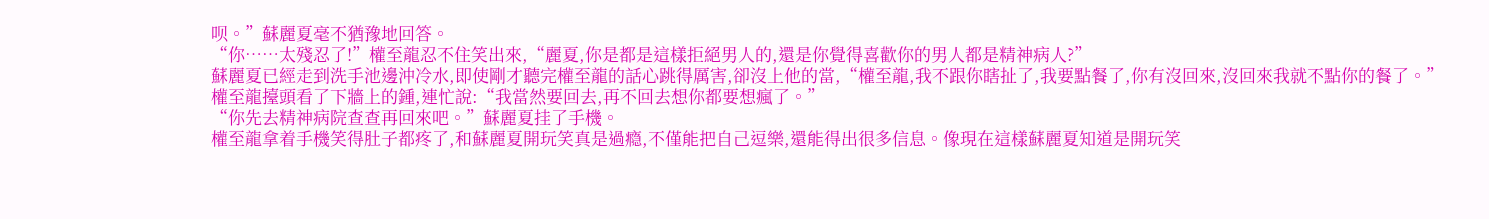呗。”蘇麗夏毫不猶豫地回答。
“你……太殘忍了!”權至龍忍不住笑出來,“麗夏,你是都是這樣拒絕男人的,還是你覺得喜歡你的男人都是精神病人?”
蘇麗夏已經走到洗手池邊沖冷水,即使剛才聽完權至龍的話心跳得厲害,卻沒上他的當,“權至龍,我不跟你瞎扯了,我要點餐了,你有沒回來,沒回來我就不點你的餐了。”
權至龍擡頭看了下牆上的鍾,連忙說:“我當然要回去,再不回去想你都要想瘋了。”
“你先去精神病院查查再回來吧。”蘇麗夏挂了手機。
權至龍拿着手機笑得肚子都疼了,和蘇麗夏開玩笑真是過瘾,不僅能把自己逗樂,還能得出很多信息。像現在這樣蘇麗夏知道是開玩笑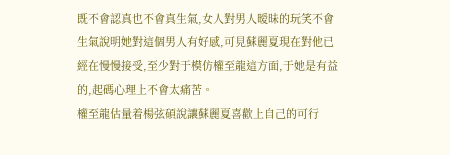既不會認真也不會真生氣,女人對男人暧昧的玩笑不會生氣說明她對這個男人有好感,可見蘇麗夏現在對他已經在慢慢接受,至少對于模仿權至龍這方面,于她是有益的,起碼心理上不會太痛苦。
權至龍估量着楊弦碩說讓蘇麗夏喜歡上自己的可行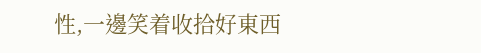性,一邊笑着收拾好東西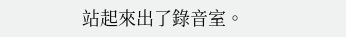站起來出了錄音室。